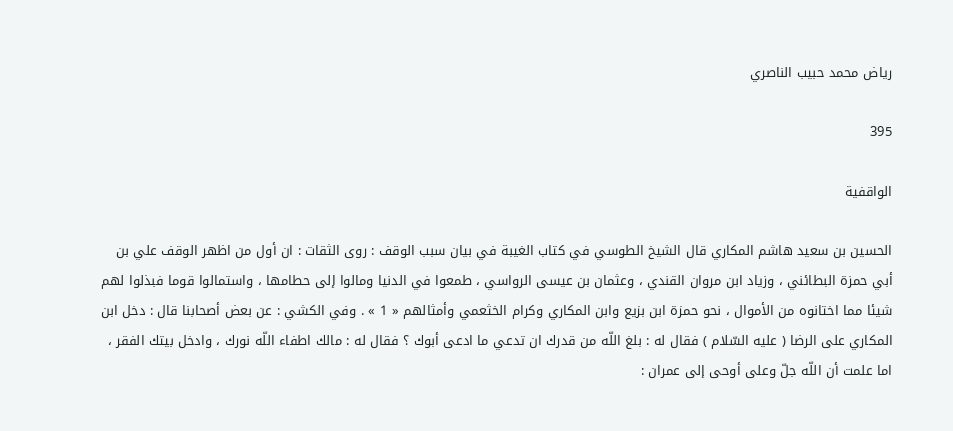رياض محمد حبيب الناصري

395

الواقفية

الحسين بن سعيد هاشم المكاري قال الشيخ الطوسي في كتاب الغيبة في بيان سبب الوقف : روى الثقات : ان أول من اظهر الوقف علي بن أبي حمزة البطائني ، وزياد ابن مروان القندي ، وعثمان بن عيسى الرواسي ، طمعوا في الدنيا ومالوا إلى حطامها ، واستمالوا قوما فبذلوا لهم شيئا مما اختانوه من الأموال ، نحو حمزة ابن بزيع وابن المكاري وكرام الخثعمي وأمثالهم « 1 » . وفي الكشي : عن بعض أصحابنا قال : دخل ابن المكاري على الرضا ( عليه السّلام ) فقال له : بلغ اللّه من قدرك ان تدعي ما ادعى أبوك ؟ فقال له : مالك اطفاء اللّه نورك ، وادخل بيتك الفقر ، اما علمت أن اللّه جلّ وعلى أوحى إلى عمران :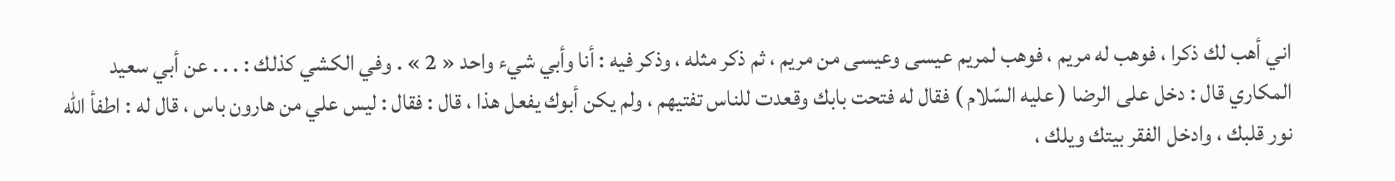اني أهب لك ذكرا ، فوهب له مريم ، فوهب لمريم عيسى وعيسى من مريم ، ثم ذكر مثله ، وذكر فيه : أنا وأبي شيء واحد « 2 » . وفي الكشي كذلك : . . . عن أبي سعيد المكاري قال : دخل على الرضا ( عليه السّلام ) فقال له فتحت بابك وقعدت للناس تفتيهم ، ولم يكن أبوك يفعل هذا ، قال : فقال : ليس علي من هارون باس ، قال له : اطفأ اللّه نور قلبك ، وادخل الفقر بيتك ويلك ،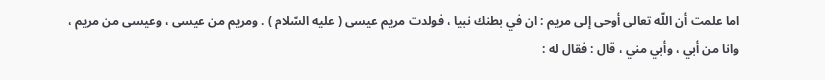اما علمت أن اللّه تعالى أوحى إلى مريم : ان في بطنك نبيا ، فولدت مريم عيسى ( عليه السّلام ) . ومريم من عيسى ، وعيسى من مريم ، وانا من أبي ، وأبي مني ، قال : فقال له :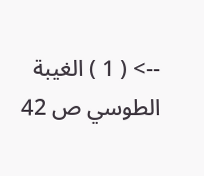--> ( 1 ) الغيبة الطوسي ص 42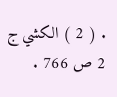. ( 2 ) الكشي ج 2 ص 766 .